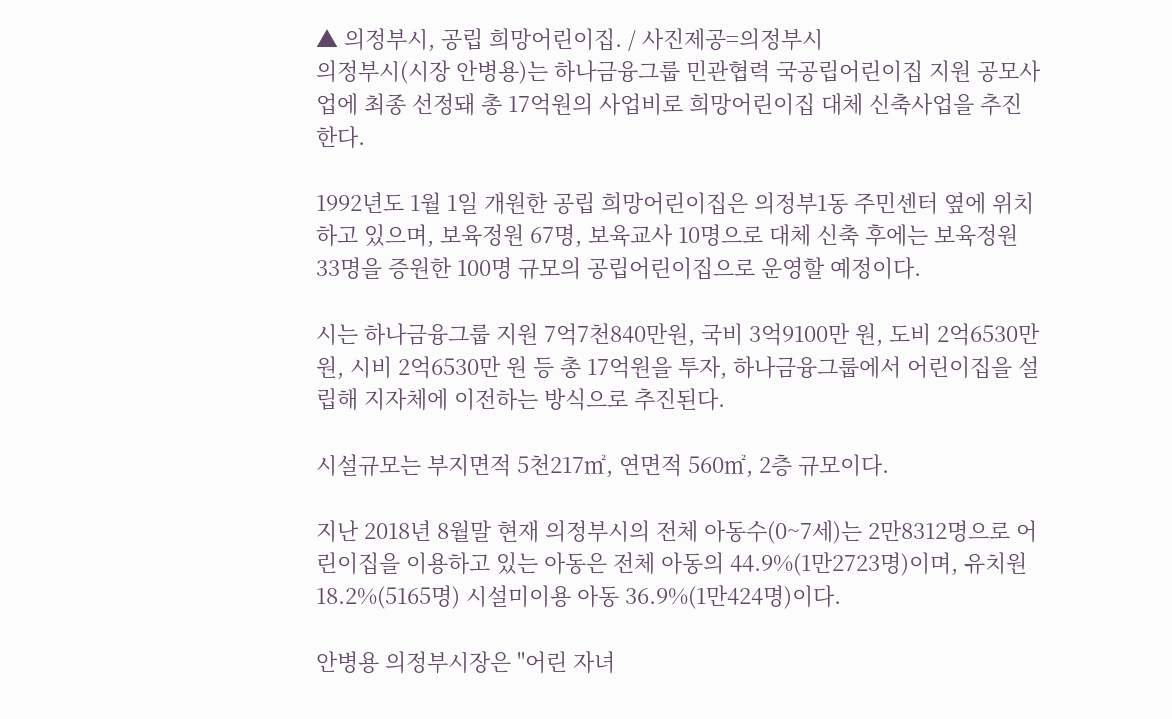▲ 의정부시, 공립 희망어린이집. / 사진제공=의정부시
의정부시(시장 안병용)는 하나금융그룹 민관협력 국공립어린이집 지원 공모사업에 최종 선정돼 총 17억원의 사업비로 희망어린이집 대체 신축사업을 추진한다.

1992년도 1월 1일 개원한 공립 희망어린이집은 의정부1동 주민센터 옆에 위치하고 있으며, 보육정원 67명, 보육교사 10명으로 대체 신축 후에는 보육정원 33명을 증원한 100명 규모의 공립어린이집으로 운영할 예정이다.

시는 하나금융그룹 지원 7억7천840만원, 국비 3억9100만 원, 도비 2억6530만원, 시비 2억6530만 원 등 총 17억원을 투자, 하나금융그룹에서 어린이집을 설립해 지자체에 이전하는 방식으로 추진된다.

시설규모는 부지면적 5천217㎡, 연면적 560㎡, 2층 규모이다.

지난 2018년 8월말 현재 의정부시의 전체 아동수(0~7세)는 2만8312명으로 어린이집을 이용하고 있는 아동은 전체 아동의 44.9%(1만2723명)이며, 유치원 18.2%(5165명) 시설미이용 아동 36.9%(1만424명)이다.

안병용 의정부시장은 "어린 자녀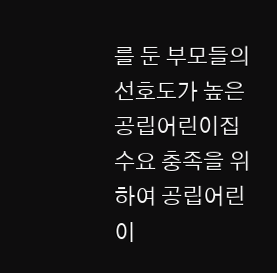를 둔 부모들의 선호도가 높은 공립어린이집 수요 충족을 위하여 공립어린이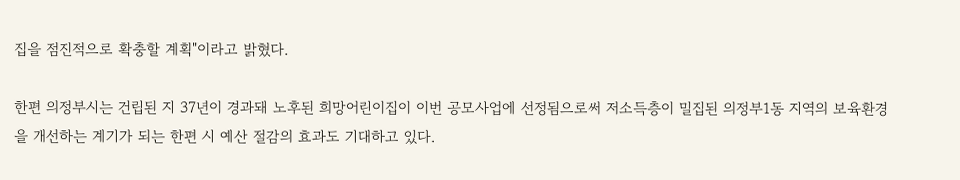집을 점진적으로 확충할 계획"이라고 밝혔다.

한편 의정부시는 건립된 지 37년이 경과돼 노후된 희망어린이집이 이번 공모사업에 선정됨으로써 저소득층이 밀집된 의정부1동 지역의 보육환경을 개선하는 계기가 되는 한편 시 예산 절감의 효과도 기대하고 있다.